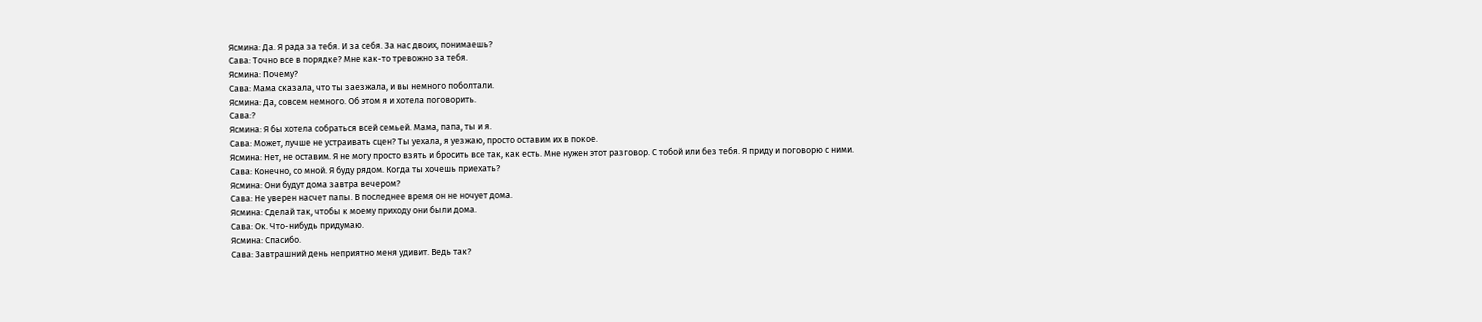Ясмина: Да. Я рада за тебя. И за себя. За нас двоих, понимаешь?
Сава: Точно все в порядке? Мне как-то тревожно за тебя.
Ясмина: Почему?
Сава: Мама сказала, что ты заезжала, и вы немного поболтали.
Ясмина: Да, совсем немного. Об этом я и хотела поговорить.
Сава:?
Ясмина: Я бы хотела собраться всей семьей. Мама, папа, ты и я.
Сава: Может, лучше не устраивать сцен? Ты уехала, я уезжаю, просто оставим их в покое.
Ясмина: Нет, не оставим. Я не могу просто взять и бросить все так, как есть. Мне нужен этот разговор. С тобой или без тебя. Я приду и поговорю с ними.
Сава: Конечно, со мной. Я буду рядом. Когда ты хочешь приехать?
Ясмина: Они будут дома завтра вечером?
Сава: Не уверен насчет папы. В последнее время он не ночует дома.
Ясмина: Сделай так, чтобы к моему приходу они были дома.
Сава: Ок. Что-нибудь придумаю.
Ясмина: Спасибо.
Сава: Завтрашний день неприятно меня удивит. Ведь так?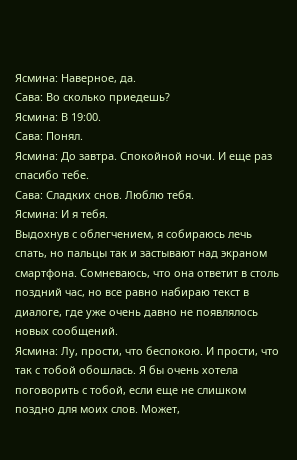Ясмина: Наверное, да.
Сава: Во сколько приедешь?
Ясмина: В 19:00.
Сава: Понял.
Ясмина: До завтра. Спокойной ночи. И еще раз спасибо тебе.
Сава: Сладких снов. Люблю тебя.
Ясмина: И я тебя.
Выдохнув с облегчением, я собираюсь лечь спать, но пальцы так и застывают над экраном смартфона. Сомневаюсь, что она ответит в столь поздний час, но все равно набираю текст в диалоге, где уже очень давно не появлялось новых сообщений.
Ясмина: Лу, прости, что беспокою. И прости, что так с тобой обошлась. Я бы очень хотела поговорить с тобой, если еще не слишком поздно для моих слов. Может,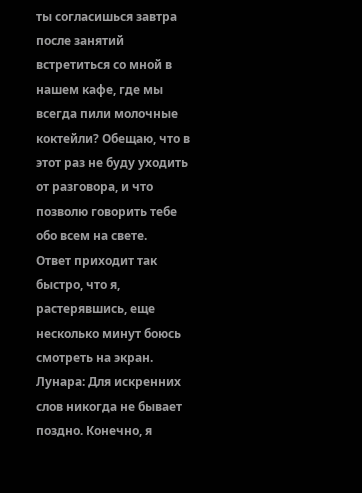ты согласишься завтра после занятий встретиться со мной в нашем кафе, где мы всегда пили молочные коктейли? Обещаю, что в этот раз не буду уходить от разговора, и что позволю говорить тебе обо всем на свете.
Ответ приходит так быстро, что я, растерявшись, еще несколько минут боюсь смотреть на экран.
Лунара: Для искренних слов никогда не бывает поздно. Конечно, я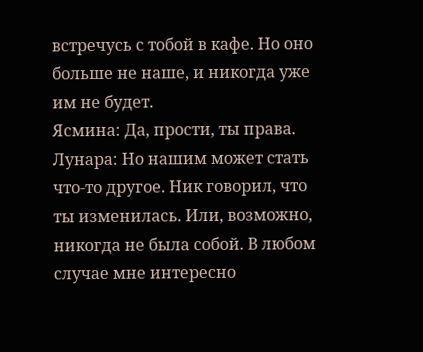встречусь с тобой в кафе. Но оно больше не наше, и никогда уже им не будет.
Ясмина: Да, прости, ты права.
Лунара: Но нашим может стать что-то другое. Ник говорил, что ты изменилась. Или, возможно, никогда не была собой. В любом случае мне интересно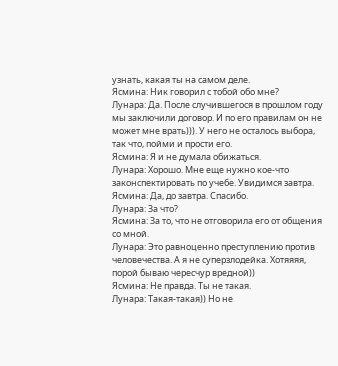узнать, какая ты на самом деле.
Ясмина: Ник говорил с тобой обо мне?
Лунара: Да. После случившегося в прошлом году мы заключили договор. И по его правилам он не может мне врать))). У него не осталось выбора, так что, пойми и прости его.
Ясмина: Я и не думала обижаться.
Лунара: Хорошо. Мне еще нужно кое-что законспектировать по учебе. Увидимся завтра.
Ясмина: Да, до завтра. Спасибо.
Лунара: За что?
Ясмина: За то, что не отговорила его от общения со мной.
Лунара: Это равноценно преступлению против человечества. А я не суперзлодейка. Хотяяяя, порой бываю чересчур вредной))
Ясмина: Не правда. Ты не такая.
Лунара: Такая-такая)) Но не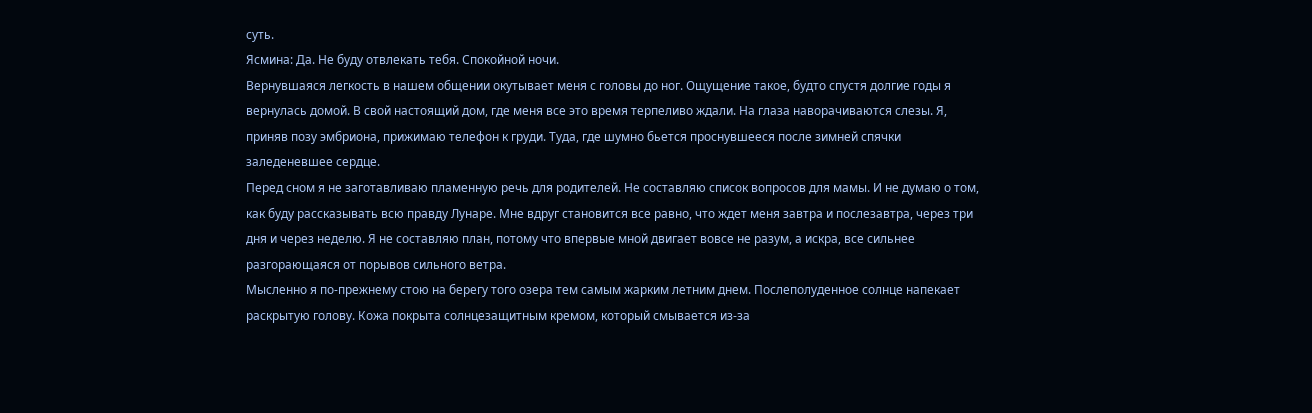суть.
Ясмина: Да. Не буду отвлекать тебя. Спокойной ночи.
Вернувшаяся легкость в нашем общении окутывает меня с головы до ног. Ощущение такое, будто спустя долгие годы я вернулась домой. В свой настоящий дом, где меня все это время терпеливо ждали. На глаза наворачиваются слезы. Я, приняв позу эмбриона, прижимаю телефон к груди. Туда, где шумно бьется проснувшееся после зимней спячки заледеневшее сердце.
Перед сном я не заготавливаю пламенную речь для родителей. Не составляю список вопросов для мамы. И не думаю о том, как буду рассказывать всю правду Лунаре. Мне вдруг становится все равно, что ждет меня завтра и послезавтра, через три дня и через неделю. Я не составляю план, потому что впервые мной двигает вовсе не разум, а искра, все сильнее разгорающаяся от порывов сильного ветра.
Мысленно я по-прежнему стою на берегу того озера тем самым жарким летним днем. Послеполуденное солнце напекает раскрытую голову. Кожа покрыта солнцезащитным кремом, который смывается из-за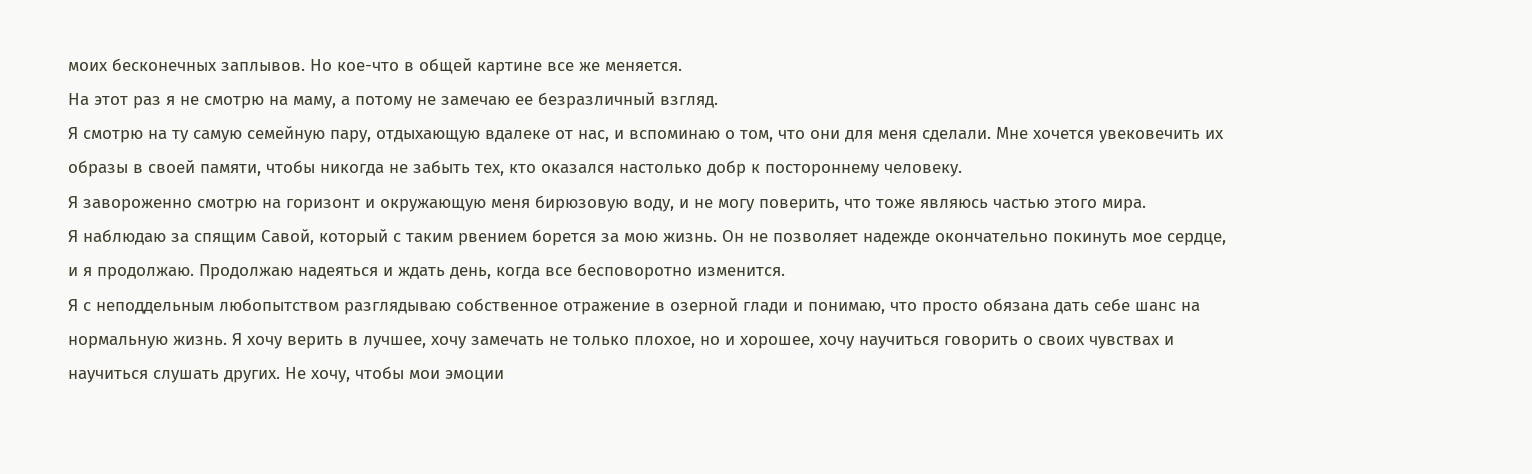моих бесконечных заплывов. Но кое-что в общей картине все же меняется.
На этот раз я не смотрю на маму, а потому не замечаю ее безразличный взгляд.
Я смотрю на ту самую семейную пару, отдыхающую вдалеке от нас, и вспоминаю о том, что они для меня сделали. Мне хочется увековечить их образы в своей памяти, чтобы никогда не забыть тех, кто оказался настолько добр к постороннему человеку.
Я завороженно смотрю на горизонт и окружающую меня бирюзовую воду, и не могу поверить, что тоже являюсь частью этого мира.
Я наблюдаю за спящим Савой, который с таким рвением борется за мою жизнь. Он не позволяет надежде окончательно покинуть мое сердце, и я продолжаю. Продолжаю надеяться и ждать день, когда все бесповоротно изменится.
Я с неподдельным любопытством разглядываю собственное отражение в озерной глади и понимаю, что просто обязана дать себе шанс на нормальную жизнь. Я хочу верить в лучшее, хочу замечать не только плохое, но и хорошее, хочу научиться говорить о своих чувствах и научиться слушать других. Не хочу, чтобы мои эмоции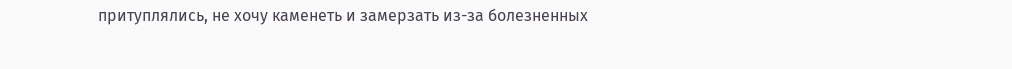притуплялись, не хочу каменеть и замерзать из-за болезненных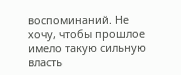воспоминаний. Не хочу, чтобы прошлое имело такую сильную власть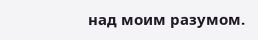над моим разумом.